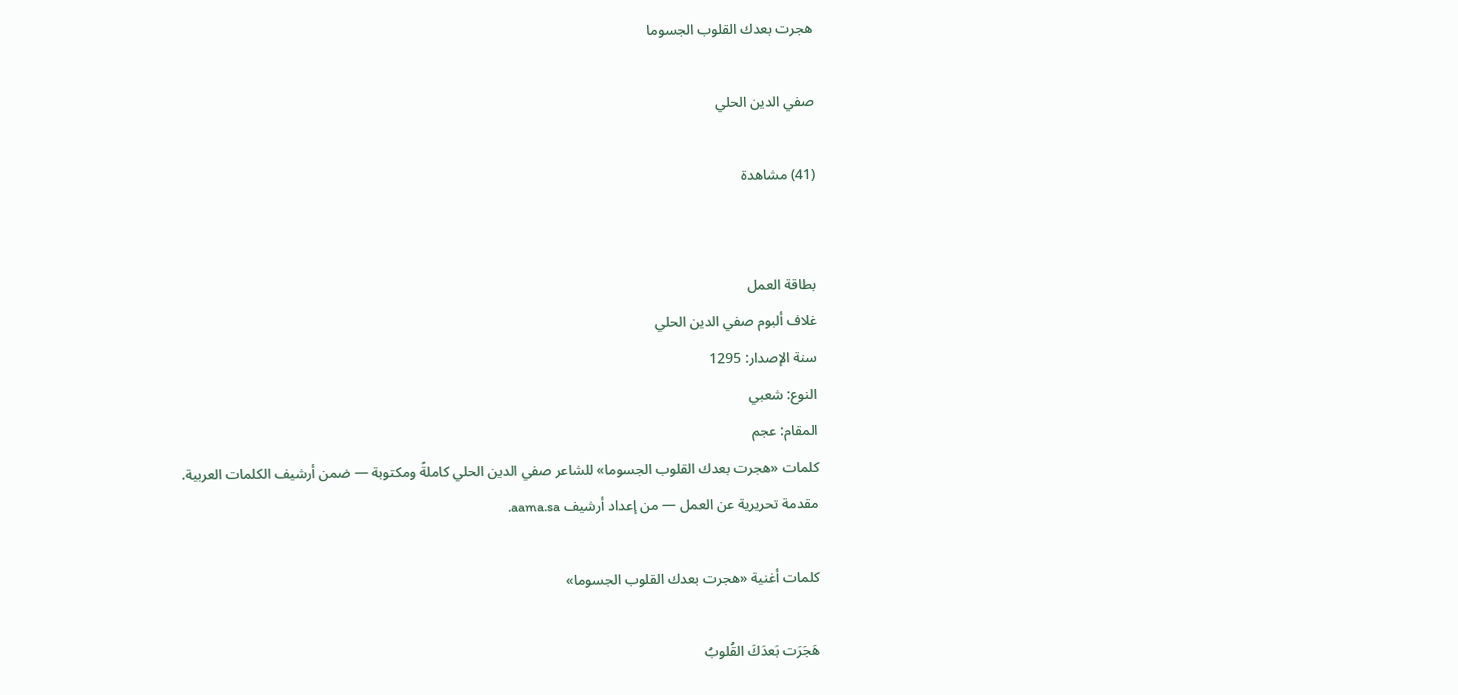هجرت بعدك القلوب الجسوما

صفي الدين الحلي

(41) مشاهدة


بطاقة العمل
غلاف ألبوم صفي الدين الحلي
سنة الإصدار: 1295
النوع: شعبي
المقام: عجم
كلمات «هجرت بعدك القلوب الجسوما» للشاعر صفي الدين الحلي كاملةً ومكتوبة — ضمن أرشيف الكلمات العربية.
مقدمة تحريرية عن العمل — من إعداد أرشيف aama.sa.

كلمات أغنية «هجرت بعدك القلوب الجسوما»

هَجَرَت بَعدَكَ القُلوبُ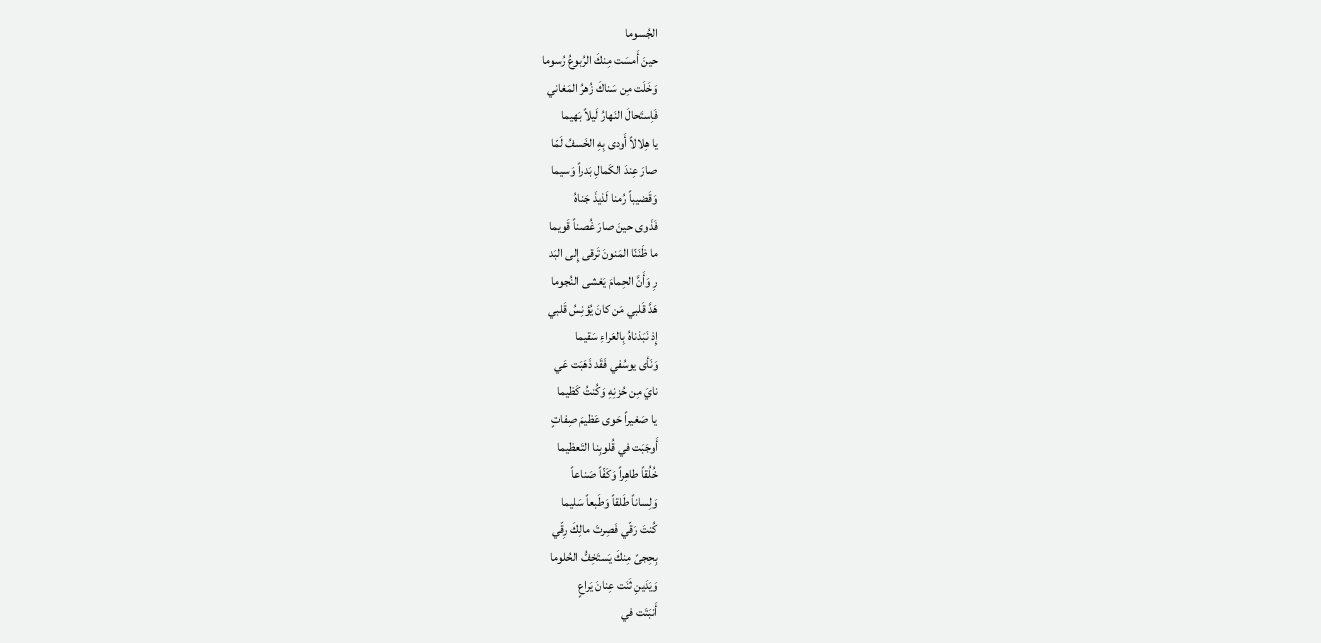الجُسوما
حينَ أَمسَت مِنكَ الرُبوعُ رُسوما
وَخَلَت مِن سَناكَ زُهرُ المَغاني
فَاِستَحالَ النَهارُ لَيلاً بَهيما
يا هِلالاً أَودى بِهِ الخَسفُ لَمّا
صارَ عِندَ الكَمالِ بَدراً وَسيما
وَقَضيباً رُمنا لَذيذَ جَناهُ
فَذَوى حينَ صارَ غُصناً قَويما
ما ظَنَنّا المَنونَ تَرقى إِلى البَد
رِ وَأَنَّ الحِمامَ يَغشى النُجوما
هَدَّ قَلبي مَن كانَ يُؤنِسُ قَلبي
إِذ نَبَذناهُ بِالعَراءِ سَقيما
وَنَأى يوسُفي فَقَد ذَهَبَت عَي
نايَ مِن حُزنِهِ وَكُنتُ كَظيما
يا صَغيراً حَوى عَظيمَ صِفاتٍ
أَوجَبَت في قُلوبِنا التَعظيما
خُلُقاً طاهِراً وَكَفّاً صَناعاً
وَلِساناً طَلقاً وَطَبعاً سَليما
كُنتَ رَقّي فَصِرتَ مالِكَ رِقّي
بِحِجىً مِنكَ يَستَخِفُّ الحُلوما
وَيَدَينِ ثَنَت عِنانَ يَراعٍ
أَنبَتَت في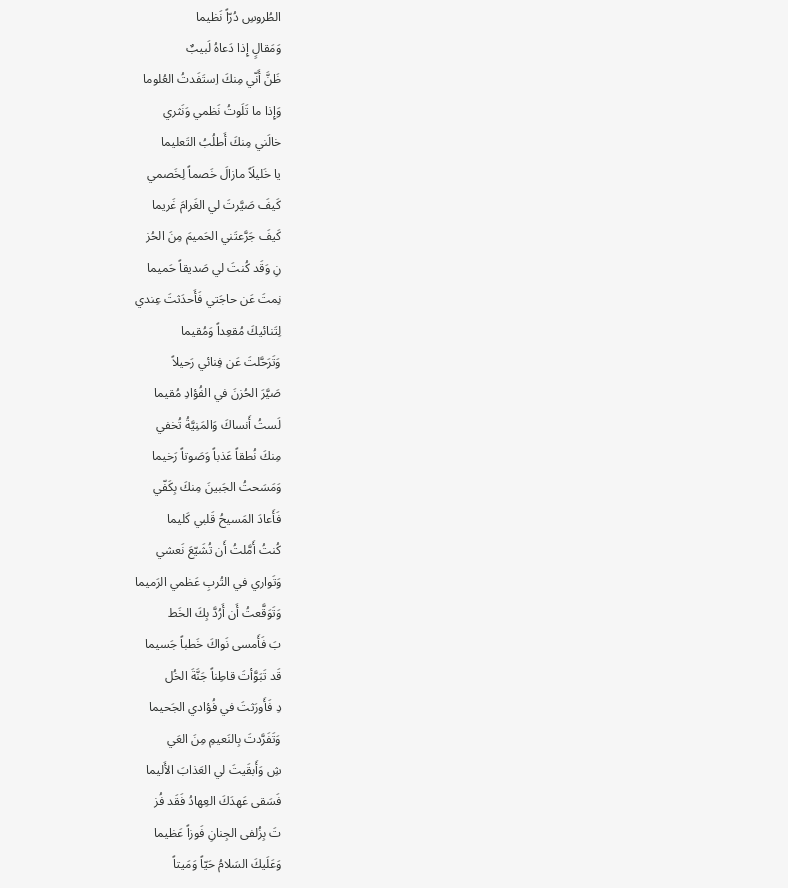الطُروسِ دُرّاً نَظيما
وَمَقالٍ إِذا دَعاهُ لَبيبٌ
ظَنَّ أَنّي مِنكَ اِستَفَدتُ العُلوما
وَإِذا ما تَلَوتُ نَظمي وَنَثري
خالَني مِنكَ أَطلُبُ التَعليما
يا خَليلَاً مازالَ خَصماً لِخَصمي
كَيفَ صَيَّرتَ لي الغَرامَ غَريما
كَيفَ جَرَّعتَني الحَميمَ مِنَ الحُز
نِ وَقَد كُنتَ لي صَديقاً حَميما
نِمتَ عَن حاجَتي فَأَحدَثتَ عِندي
لِتَنائيكَ مُقعِداً وَمُقيما
وَتَرَحَّلتَ عَن فِنائي رَحيلاً
صَيَّرَ الحُزنَ في الفُؤادِ مُقيما
لَستُ أَنساكَ وَالمَنِيَّةُ تُخفي
مِنكَ نُطقاً عَذباً وَصَوتاً رَخيما
وَمَسَحتُ الجَبينَ مِنكَ بِكَفّي
فَأَعادَ المَسيحُ قَلبي كَليما
كُنتُ أَمَّلتُ أَن تُشَيّعَ نَعشي
وَتَواري في التُربِ عَظمي الرَميما
وَتَوَقَّعتُ أَن أَرُدَّ بِكَ الخَط
بَ فَأَمسى نَواكَ خَطباً جَسيما
قَد تَبَوَّأتَ قاطِناً جَنَّةَ الخُل
دِ فَأَورَثتَ في فُؤادي الجَحيما
وَتَفَرَّدتَ بِالنَعيمِ مِنَ العَي
شِ وَأَبقَيتَ لي العَذابَ الأَليما
فَسَقى عَهدَكَ العِهادُ فَقَد فُز
تَ بِزُلفى الجِنانِ فَوزاً عَظيما
وَعَلَيكَ السَلامُ حَيّاً وَمَيتاً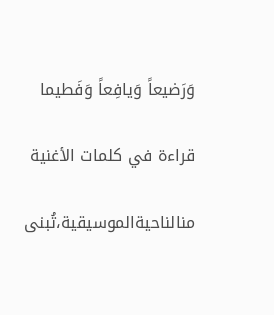وَرَضيعاً وَيافِعاً وَفَطيما

قراءة في كلمات الأغنية

منالناحيةالموسيقية،تُبنى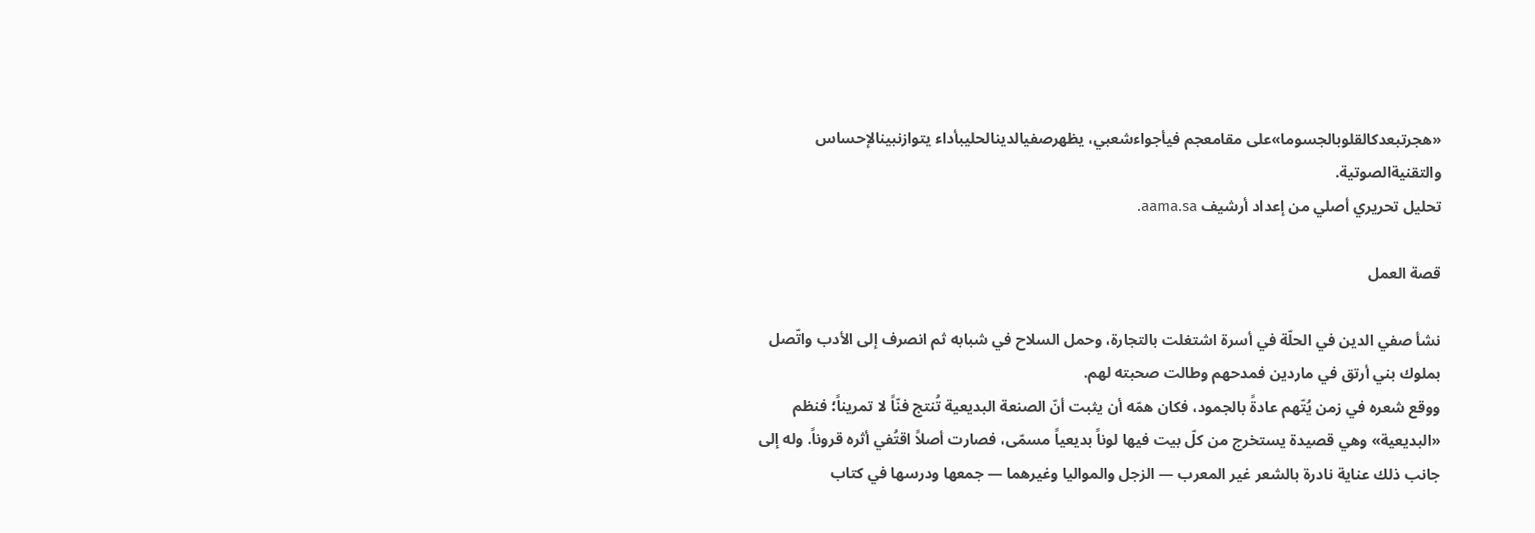«هجرتبعدكالقلوبالجسوما»على مقامعجم فيأجواءشعبي، يظهرصفيالدينالحليبأداء يتوازنبينالإحساس والتقنيةالصوتية.
تحليل تحريري أصلي من إعداد أرشيف aama.sa.

قصة العمل

نشأ صفي الدين في الحلّة في أسرة اشتغلت بالتجارة، وحمل السلاح في شبابه ثم انصرف إلى الأدب واتّصل بملوك بني أرتق في ماردين فمدحهم وطالت صحبته لهم.
ووقع شعره في زمن يُتّهم عادةً بالجمود، فكان همّه أن يثبت أنّ الصنعة البديعية تُنتج فنّاً لا تمريناً؛ فنظم «البديعية» وهي قصيدة يستخرج من كلّ بيت فيها لوناً بديعياً مسمّى، فصارت أصلاً اقتُفي أثره قروناً. وله إلى جانب ذلك عناية نادرة بالشعر غير المعرب — الزجل والمواليا وغيرهما — جمعها ودرسها في كتاب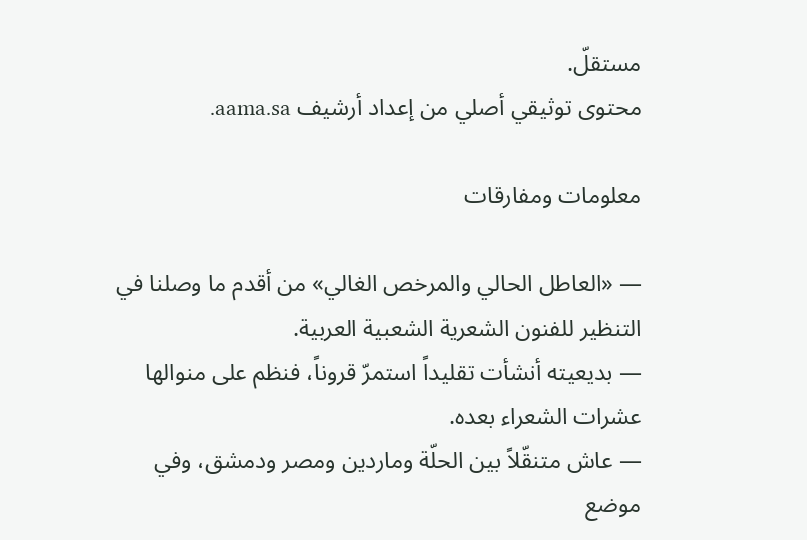مستقلّ.
محتوى توثيقي أصلي من إعداد أرشيف aama.sa.

معلومات ومفارقات

— «العاطل الحالي والمرخص الغالي» من أقدم ما وصلنا في التنظير للفنون الشعرية الشعبية العربية.
— بديعيته أنشأت تقليداً استمرّ قروناً، فنظم على منوالها عشرات الشعراء بعده.
— عاش متنقّلاً بين الحلّة وماردين ومصر ودمشق، وفي موضع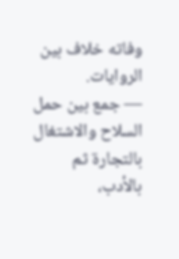وفاته خلاف بين الروايات.
— جمع بين حمل السلاح والاشتغال بالتجارة ثم بالأدب،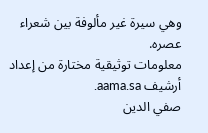وهي سيرة غير مألوفة بين شعراء عصره.
معلومات توثيقية مختارة من إعداد أرشيف aama.sa.
صفي الدين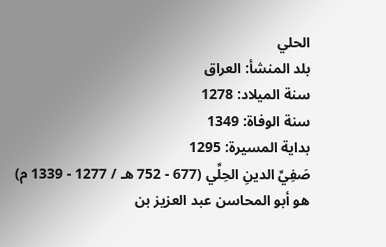الحلي
بلد المنشأ: العراق
سنة الميلاد: 1278
سنة الوفاة: 1349
بداية المسيرة: 1295
صَفِيِّ الدينِ الحِلِّي (677 - 752 هـ / 1277 - 1339 م) هو أبو المحاسن عبد العزيز بن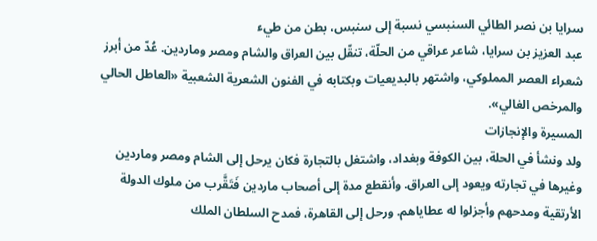سرايا بن نصر الطائي السنبسي نسبة إلى سنبس، بطن من طيء
عبد العزيز بن سرايا، شاعر عراقي من الحلّة، تنقّل بين العراق والشام ومصر وماردين. عُدّ من أبرز شعراء العصر المملوكي، واشتهر بالبديعيات وبكتابه في الفنون الشعرية الشعبية «العاطل الحالي والمرخص الغالي».
المسيرة والإنجازات
ولد ونشأ في الحلة، بين الكوفة وبغداد، واشتغل بالتجارة فكان يرحل إلى الشام ومصر وماردين وغيرها في تجارته ويعود إلى العراق. وأنقطع مدة إلى أصحاب ماردين فَتَقَّرب من ملوك الدولة الأرتقية ومدحهم وأجزلوا له عطاياهم. ورحل إلى القاهرة، فمدح السلطان الملك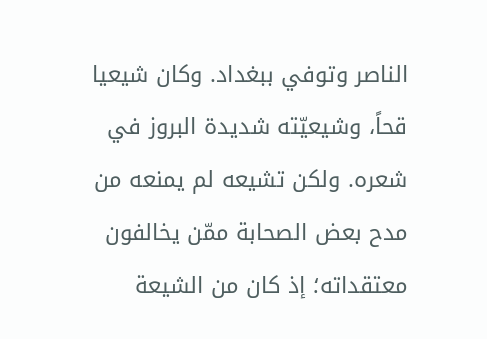الناصر وتوفي ببغداد. وكان شيعيا قحاً، وشيعيّته شديدة البروز في شعره. ولكن تشيعه لم يمنعه من مدح بعض الصحابة ممّن يخالفون معتقداته؛ إذ كان من الشيعة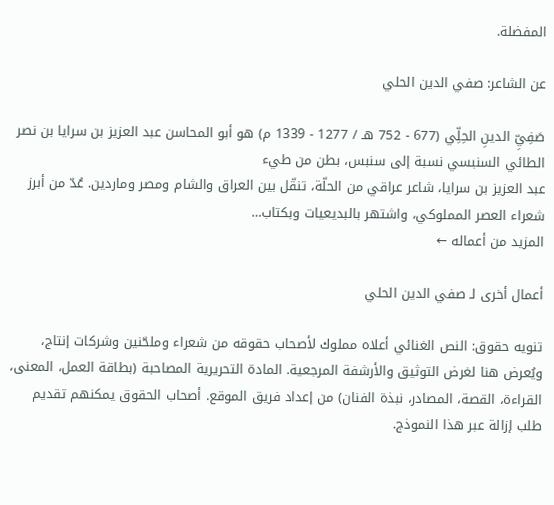المفضلة.

عن الشاعر: صفي الدين الحلي

صَفِيِّ الدينِ الحِلِّي (677 - 752 هـ / 1277 - 1339 م) هو أبو المحاسن عبد العزيز بن سرايا بن نصر الطائي السنبسي نسبة إلى سنبس، بطن من طيء
عبد العزيز بن سرايا، شاعر عراقي من الحلّة، تنقّل بين العراق والشام ومصر وماردين. عُدّ من أبرز شعراء العصر المملوكي، واشتهر بالبديعيات وبكتاب…
المزيد من أعماله ←

أعمال أخرى لـ صفي الدين الحلي

تنويه حقوق: النص الغنائي أعلاه مملوك لأصحاب حقوقه من شعراء وملحّنين وشركات إنتاج، ويُعرض هنا لغرض التوثيق والأرشفة المرجعية. المادة التحريرية المصاحبة (بطاقة العمل، المعنى، القراءة، القصة، المصادر، نبذة الفنان) من إعداد فريق الموقع. أصحاب الحقوق يمكنهم تقديم طلب إزالة عبر هذا النموذج.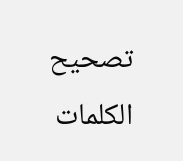تصحيح الكلمات